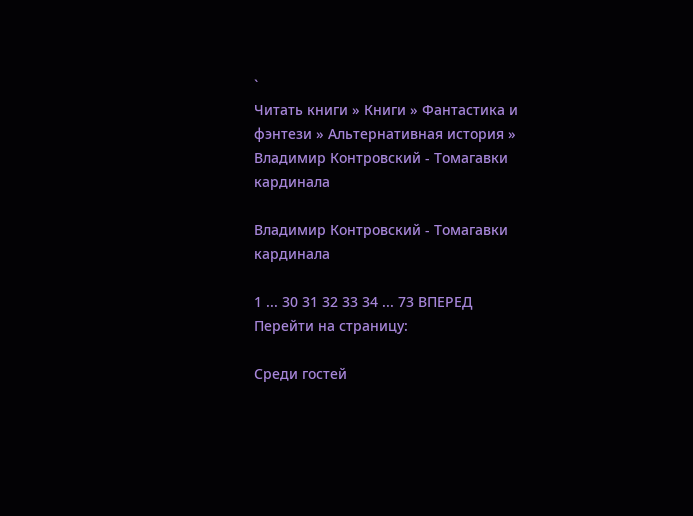`
Читать книги » Книги » Фантастика и фэнтези » Альтернативная история » Владимир Контровский - Томагавки кардинала

Владимир Контровский - Томагавки кардинала

1 ... 30 31 32 33 34 ... 73 ВПЕРЕД
Перейти на страницу:

Среди гостей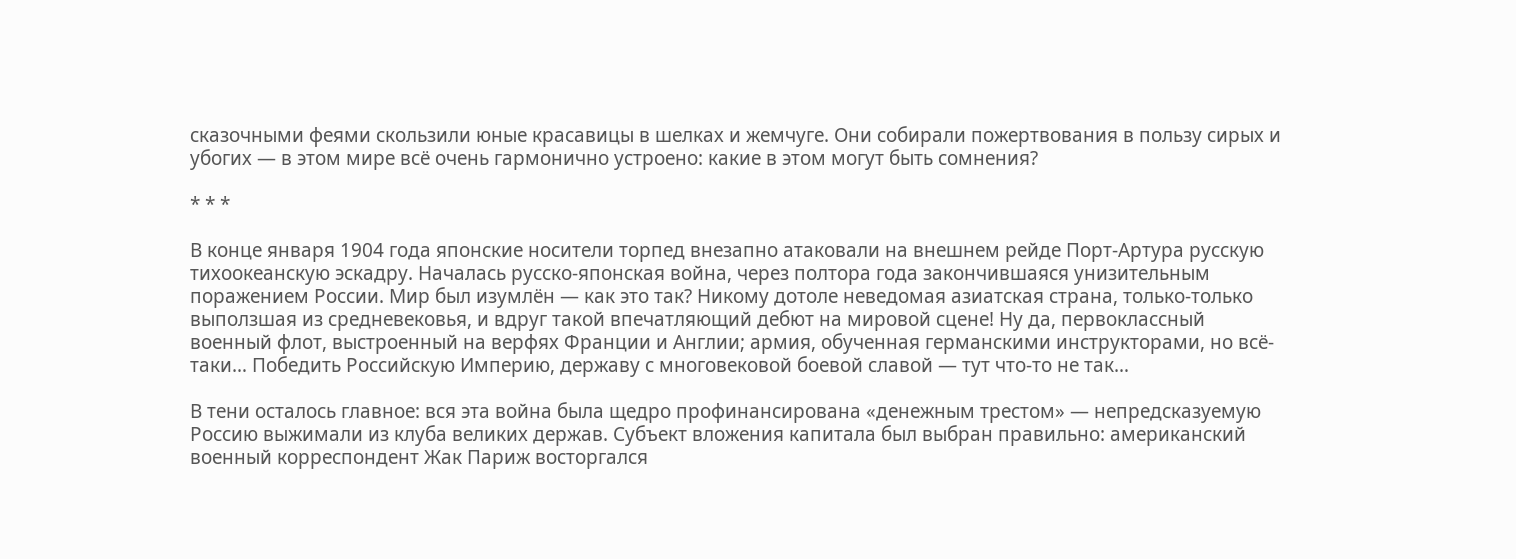сказочными феями скользили юные красавицы в шелках и жемчуге. Они собирали пожертвования в пользу сирых и убогих — в этом мире всё очень гармонично устроено: какие в этом могут быть сомнения?

* * *

В конце января 1904 года японские носители торпед внезапно атаковали на внешнем рейде Порт-Артура русскую тихоокеанскую эскадру. Началась русско-японская война, через полтора года закончившаяся унизительным поражением России. Мир был изумлён — как это так? Никому дотоле неведомая азиатская страна, только-только выползшая из средневековья, и вдруг такой впечатляющий дебют на мировой сцене! Ну да, первоклассный военный флот, выстроенный на верфях Франции и Англии; армия, обученная германскими инструкторами, но всё-таки… Победить Российскую Империю, державу с многовековой боевой славой — тут что-то не так…

В тени осталось главное: вся эта война была щедро профинансирована «денежным трестом» — непредсказуемую Россию выжимали из клуба великих держав. Субъект вложения капитала был выбран правильно: американский военный корреспондент Жак Париж восторгался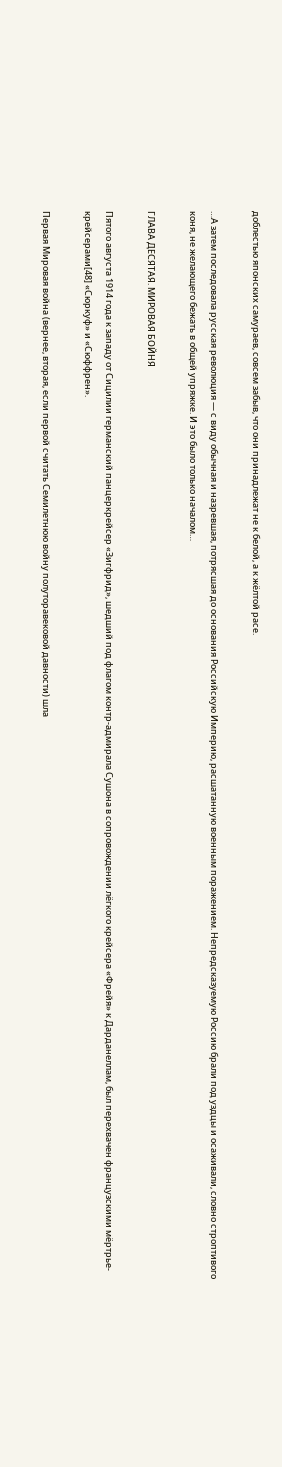доблестью японских самураев, совсем забыв, что они принадлежат не к белой, а к жёлтой расе.

…А затем последовала русская революция — с виду обычная и назревшая, потрясшая до основания Российскую Империю, расшатанную военным поражением. Непредсказуемую Россию брали под уздцы и осаживали, словно строптивого коня, не желающего бежать в общей упряжке. И это было только началом…

ГЛАВА ДЕСЯТАЯ. МИРОВАЯ БОЙНЯ

Пятого августа 1914 года к западу от Сицилии германский панцеркрейсер «Зигфрид», шедший под флагом контр-адмирала Сушона в сопровождении лёгкого крейсера «Фрейя» к Дарданеллам, был перехвачен французскими мёртрье-крейсерами[48] «Сюркуф» и «Сюффрен».

Первая Мировая война (вернее, вторая, если первой считать Семилетнюю войну полуторавековой давности) шла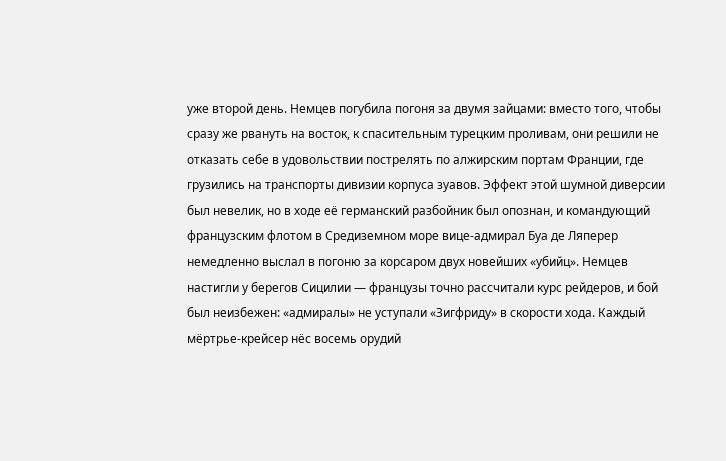уже второй день. Немцев погубила погоня за двумя зайцами: вместо того, чтобы сразу же рвануть на восток, к спасительным турецким проливам, они решили не отказать себе в удовольствии пострелять по алжирским портам Франции, где грузились на транспорты дивизии корпуса зуавов. Эффект этой шумной диверсии был невелик, но в ходе её германский разбойник был опознан, и командующий французским флотом в Средиземном море вице-адмирал Буа де Ляперер немедленно выслал в погоню за корсаром двух новейших «убийц». Немцев настигли у берегов Сицилии — французы точно рассчитали курс рейдеров, и бой был неизбежен: «адмиралы» не уступали «Зигфриду» в скорости хода. Каждый мёртрье-крейсер нёс восемь орудий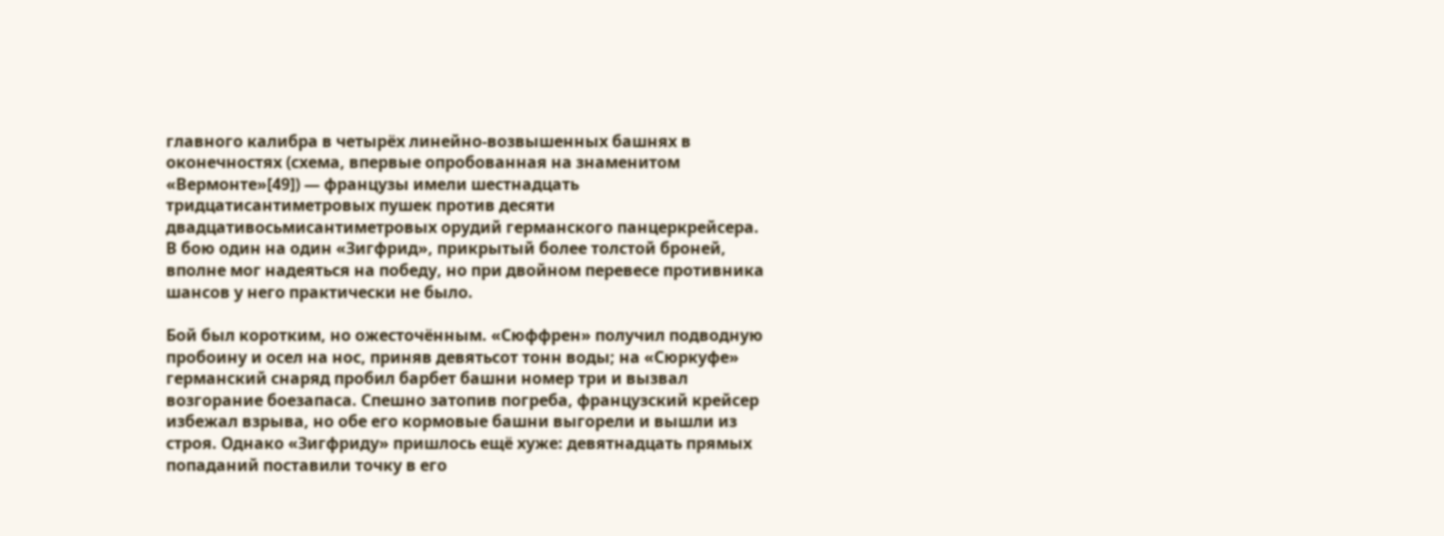главного калибра в четырёх линейно-возвышенных башнях в оконечностях (схема, впервые опробованная на знаменитом «Вермонте»[49]) — французы имели шестнадцать тридцатисантиметровых пушек против десяти двадцативосьмисантиметровых орудий германского панцеркрейсера. В бою один на один «Зигфрид», прикрытый более толстой броней, вполне мог надеяться на победу, но при двойном перевесе противника шансов у него практически не было.

Бой был коротким, но ожесточённым. «Сюффрен» получил подводную пробоину и осел на нос, приняв девятьсот тонн воды; на «Сюркуфе» германский снаряд пробил барбет башни номер три и вызвал возгорание боезапаса. Спешно затопив погреба, французский крейсер избежал взрыва, но обе его кормовые башни выгорели и вышли из строя. Однако «Зигфриду» пришлось ещё хуже: девятнадцать прямых попаданий поставили точку в его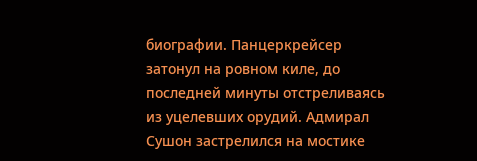биографии. Панцеркрейсер затонул на ровном киле, до последней минуты отстреливаясь из уцелевших орудий. Адмирал Сушон застрелился на мостике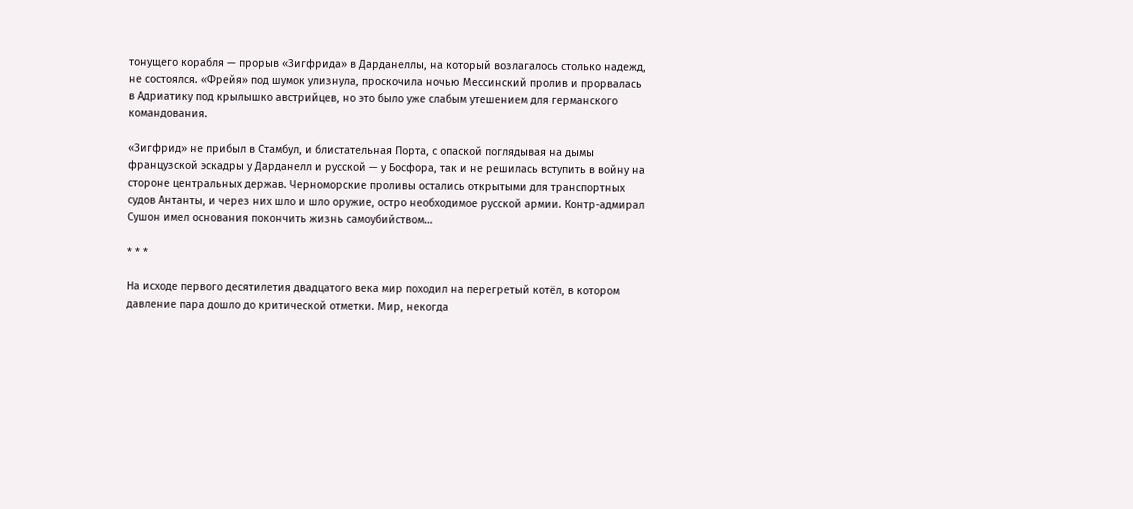тонущего корабля — прорыв «Зигфрида» в Дарданеллы, на который возлагалось столько надежд, не состоялся. «Фрейя» под шумок улизнула, проскочила ночью Мессинский пролив и прорвалась в Адриатику под крылышко австрийцев, но это было уже слабым утешением для германского командования.

«Зигфрид» не прибыл в Стамбул, и блистательная Порта, с опаской поглядывая на дымы французской эскадры у Дарданелл и русской — у Босфора, так и не решилась вступить в войну на стороне центральных держав. Черноморские проливы остались открытыми для транспортных судов Антанты, и через них шло и шло оружие, остро необходимое русской армии. Контр-адмирал Сушон имел основания покончить жизнь самоубийством…

* * *

На исходе первого десятилетия двадцатого века мир походил на перегретый котёл, в котором давление пара дошло до критической отметки. Мир, некогда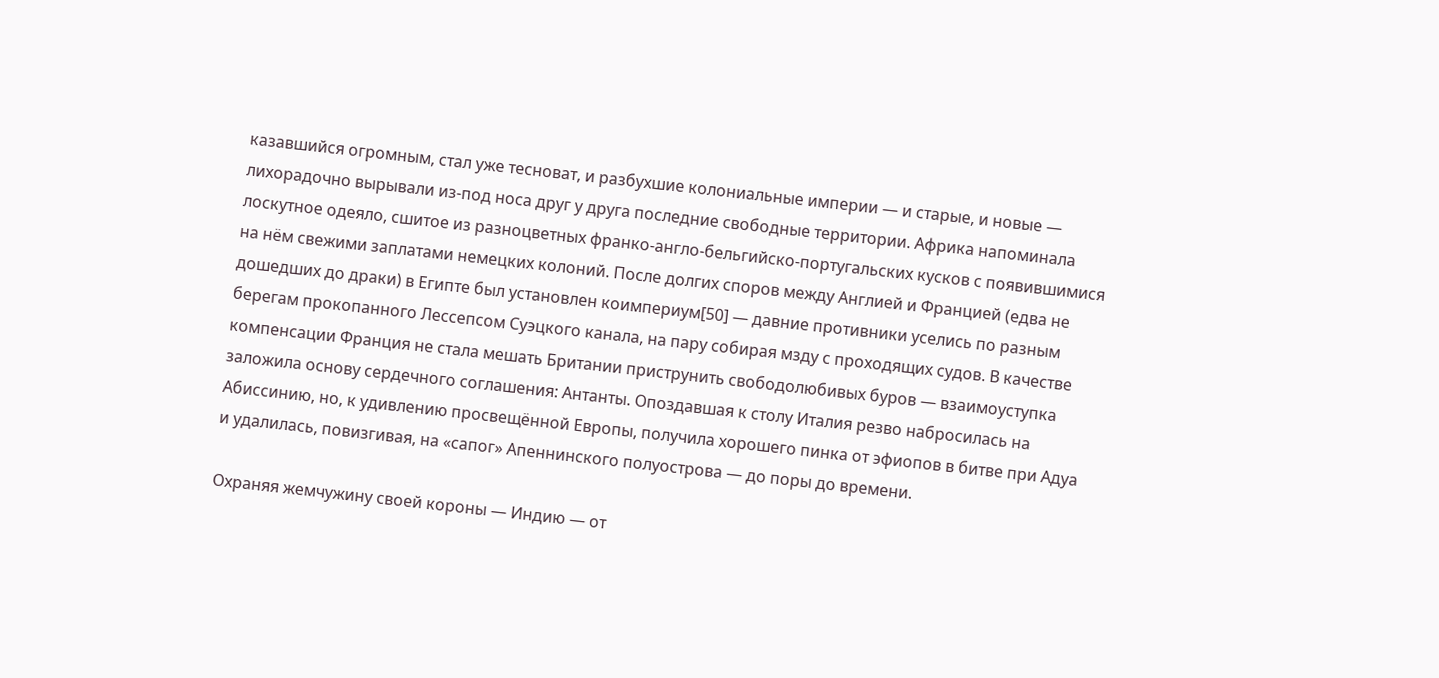казавшийся огромным, стал уже тесноват, и разбухшие колониальные империи — и старые, и новые — лихорадочно вырывали из-под носа друг у друга последние свободные территории. Африка напоминала лоскутное одеяло, сшитое из разноцветных франко-англо-бельгийско-португальских кусков с появившимися на нём свежими заплатами немецких колоний. После долгих споров между Англией и Францией (едва не дошедших до драки) в Египте был установлен коимпериум[50] — давние противники уселись по разным берегам прокопанного Лессепсом Суэцкого канала, на пару собирая мзду с проходящих судов. В качестве компенсации Франция не стала мешать Британии приструнить свободолюбивых буров — взаимоуступка заложила основу сердечного соглашения: Антанты. Опоздавшая к столу Италия резво набросилась на Абиссинию, но, к удивлению просвещённой Европы, получила хорошего пинка от эфиопов в битве при Адуа и удалилась, повизгивая, на «сапог» Апеннинского полуострова — до поры до времени.

Охраняя жемчужину своей короны — Индию — от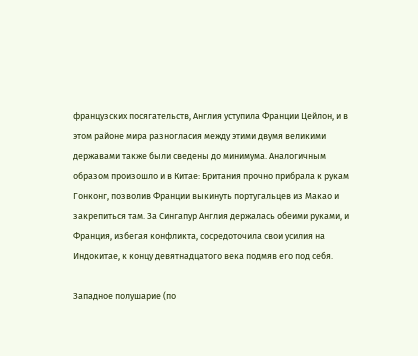французских посягательств, Англия уступила Франции Цейлон, и в этом районе мира разногласия между этими двумя великими державами также были сведены до минимума. Аналогичным образом произошло и в Китае: Британия прочно прибрала к рукам Гонконг, позволив Франции выкинуть португальцев из Макао и закрепиться там. За Сингапур Англия держалась обеими руками, и Франция, избегая конфликта, сосредоточила свои усилия на Индокитае, к концу девятнадцатого века подмяв его под себя.

Западное полушарие (по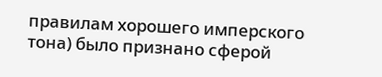правилам хорошего имперского тона) было признано сферой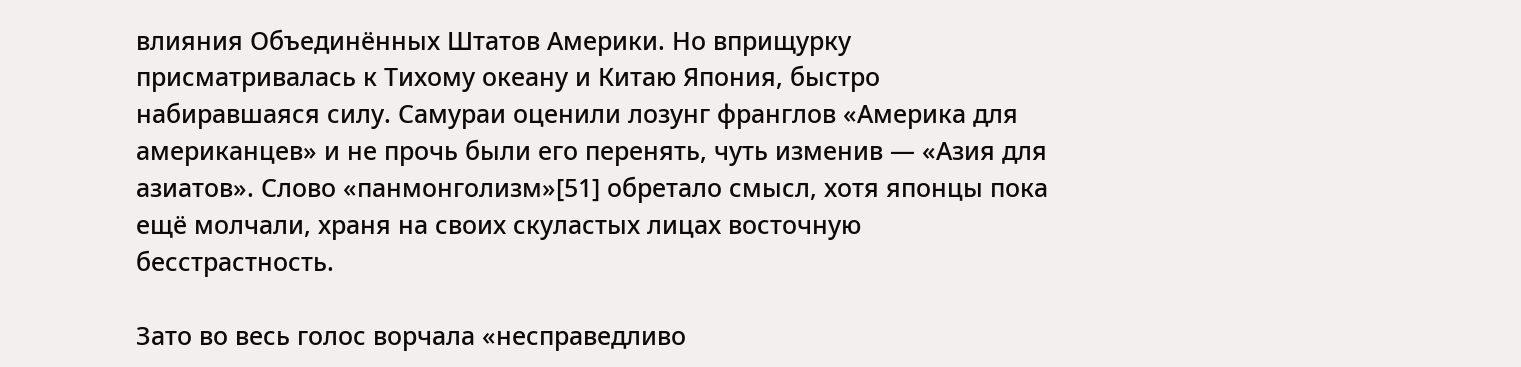влияния Объединённых Штатов Америки. Но вприщурку присматривалась к Тихому океану и Китаю Япония, быстро набиравшаяся силу. Самураи оценили лозунг франглов «Америка для американцев» и не прочь были его перенять, чуть изменив — «Азия для азиатов». Слово «панмонголизм»[51] обретало смысл, хотя японцы пока ещё молчали, храня на своих скуластых лицах восточную бесстрастность.

Зато во весь голос ворчала «несправедливо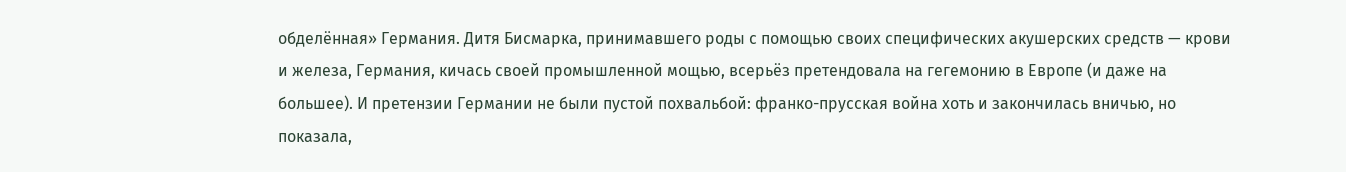обделённая» Германия. Дитя Бисмарка, принимавшего роды с помощью своих специфических акушерских средств — крови и железа, Германия, кичась своей промышленной мощью, всерьёз претендовала на гегемонию в Европе (и даже на большее). И претензии Германии не были пустой похвальбой: франко-прусская война хоть и закончилась вничью, но показала,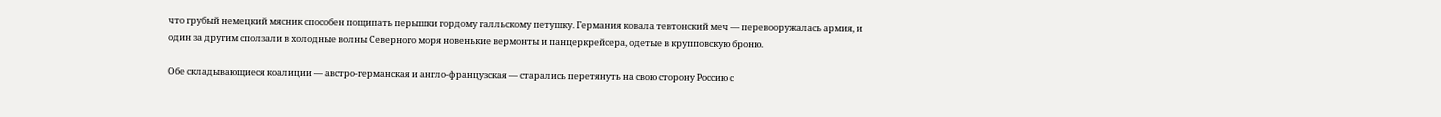что грубый немецкий мясник способен пощипать перышки гордому галльскому петушку. Германия ковала тевтонский меч — перевооружалась армия, и один за другим сползали в холодные волны Северного моря новенькие вермонты и панцеркрейсера, одетые в крупповскую броню.

Обе складывающиеся коалиции — австро-германская и англо-французская — старались перетянуть на свою сторону Россию с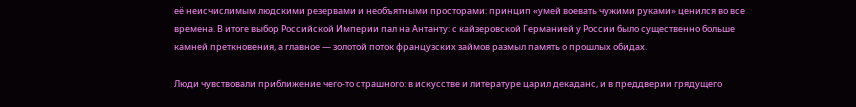её неисчислимым людскими резервами и необъятными просторами: принцип «умей воевать чужими руками» ценился во все времена. В итоге выбор Российской Империи пал на Антанту: с кайзеровской Германией у России было существенно больше камней преткновения, а главное — золотой поток французских займов размыл память о прошлых обидах.

Люди чувствовали приближение чего-то страшного: в искусстве и литературе царил декаданс, и в преддверии грядущего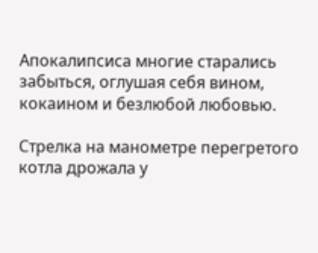Апокалипсиса многие старались забыться, оглушая себя вином, кокаином и безлюбой любовью.

Стрелка на манометре перегретого котла дрожала у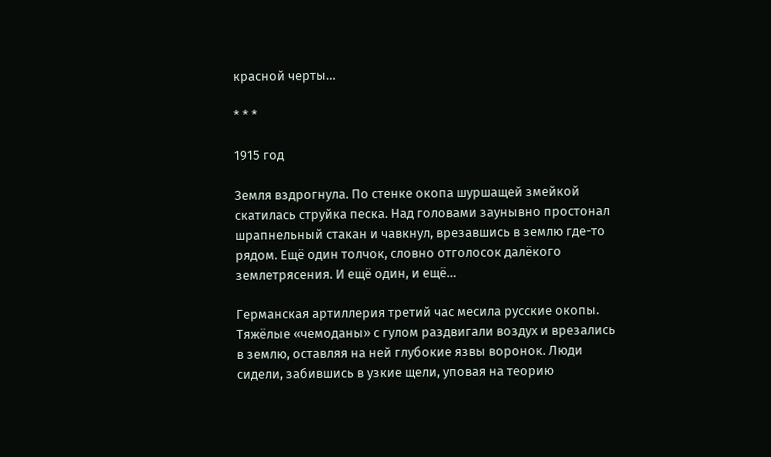красной черты…

* * *

1915 год

Земля вздрогнула. По стенке окопа шуршащей змейкой скатилась струйка песка. Над головами заунывно простонал шрапнельный стакан и чавкнул, врезавшись в землю где-то рядом. Ещё один толчок, словно отголосок далёкого землетрясения. И ещё один, и ещё…

Германская артиллерия третий час месила русские окопы. Тяжёлые «чемоданы» с гулом раздвигали воздух и врезались в землю, оставляя на ней глубокие язвы воронок. Люди сидели, забившись в узкие щели, уповая на теорию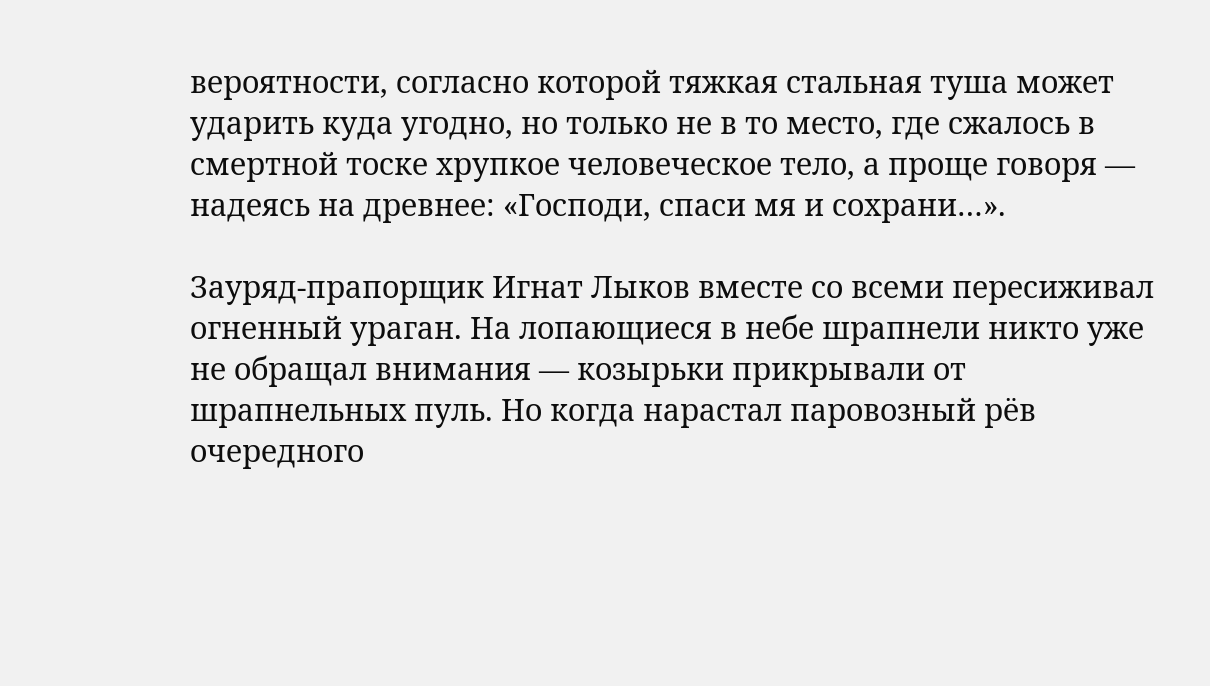вероятности, согласно которой тяжкая стальная туша может ударить куда угодно, но только не в то место, где сжалось в смертной тоске хрупкое человеческое тело, а проще говоря — надеясь на древнее: «Господи, спаси мя и сохрани…».

Зауряд-прапорщик Игнат Лыков вместе со всеми пересиживал огненный ураган. На лопающиеся в небе шрапнели никто уже не обращал внимания — козырьки прикрывали от шрапнельных пуль. Но когда нарастал паровозный рёв очередного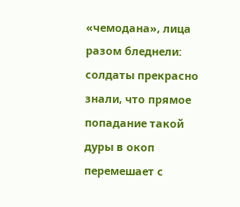«чемодана», лица разом бледнели: солдаты прекрасно знали, что прямое попадание такой дуры в окоп перемешает с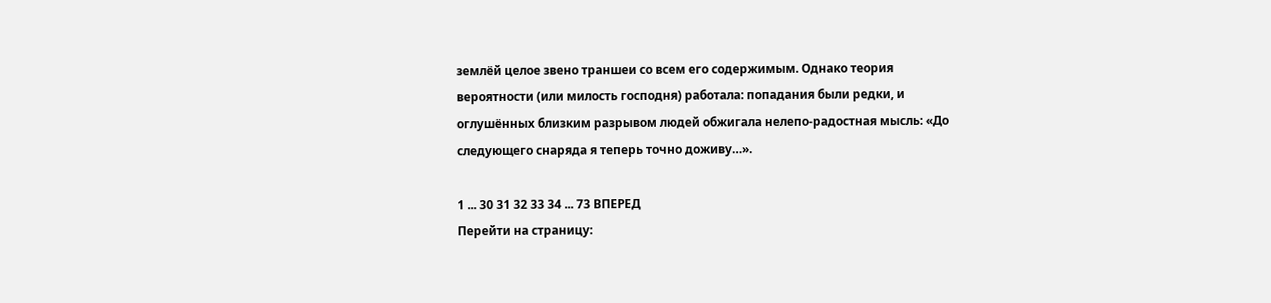землёй целое звено траншеи со всем его содержимым. Однако теория вероятности (или милость господня) работала: попадания были редки, и оглушённых близким разрывом людей обжигала нелепо-радостная мысль: «До следующего снаряда я теперь точно доживу…».

1 ... 30 31 32 33 34 ... 73 ВПЕРЕД
Перейти на страницу: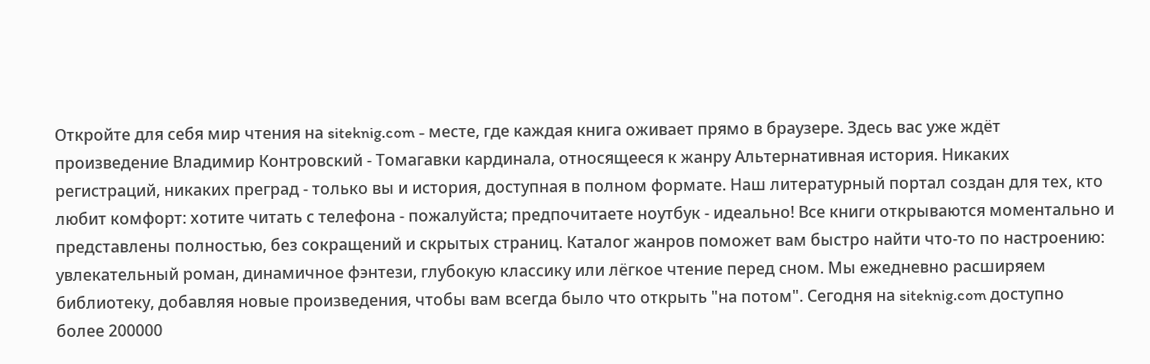Откройте для себя мир чтения на siteknig.com - месте, где каждая книга оживает прямо в браузере. Здесь вас уже ждёт произведение Владимир Контровский - Томагавки кардинала, относящееся к жанру Альтернативная история. Никаких регистраций, никаких преград - только вы и история, доступная в полном формате. Наш литературный портал создан для тех, кто любит комфорт: хотите читать с телефона - пожалуйста; предпочитаете ноутбук - идеально! Все книги открываются моментально и представлены полностью, без сокращений и скрытых страниц. Каталог жанров поможет вам быстро найти что-то по настроению: увлекательный роман, динамичное фэнтези, глубокую классику или лёгкое чтение перед сном. Мы ежедневно расширяем библиотеку, добавляя новые произведения, чтобы вам всегда было что открыть "на потом". Сегодня на siteknig.com доступно более 200000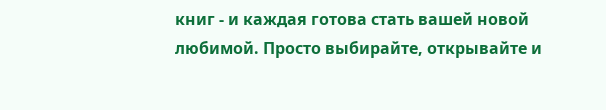книг - и каждая готова стать вашей новой любимой. Просто выбирайте, открывайте и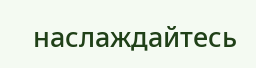наслаждайтесь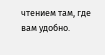чтением там, где вам удобно.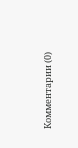Комментарии (0)